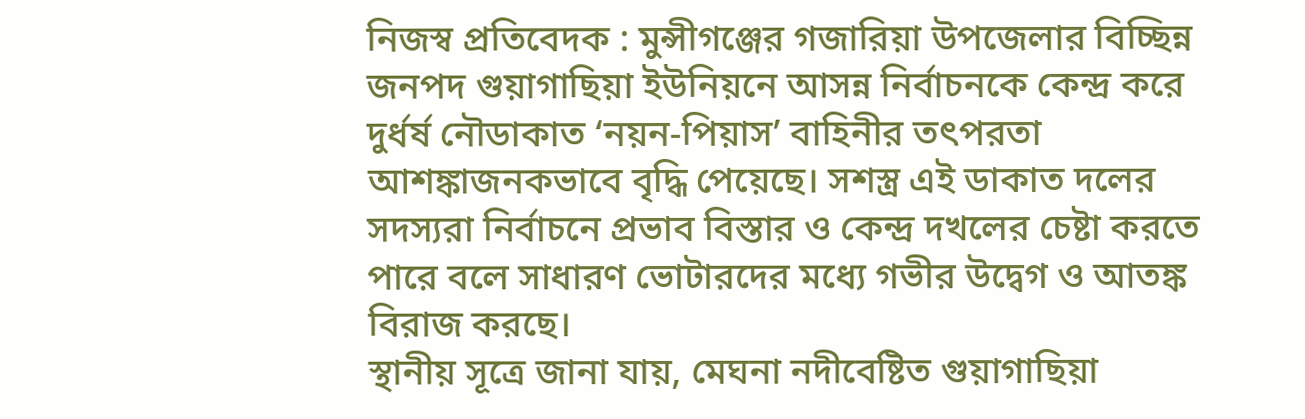নিজস্ব প্রতিবেদক : মুন্সীগঞ্জের গজারিয়া উপজেলার বিচ্ছিন্ন জনপদ গুয়াগাছিয়া ইউনিয়নে আসন্ন নির্বাচনকে কেন্দ্র করে দুর্ধর্ষ নৌডাকাত ‘নয়ন-পিয়াস’ বাহিনীর তৎপরতা আশঙ্কাজনকভাবে বৃদ্ধি পেয়েছে। সশস্ত্র এই ডাকাত দলের সদস্যরা নির্বাচনে প্রভাব বিস্তার ও কেন্দ্র দখলের চেষ্টা করতে পারে বলে সাধারণ ভোটারদের মধ্যে গভীর উদ্বেগ ও আতঙ্ক বিরাজ করছে।
স্থানীয় সূত্রে জানা যায়, মেঘনা নদীবেষ্টিত গুয়াগাছিয়া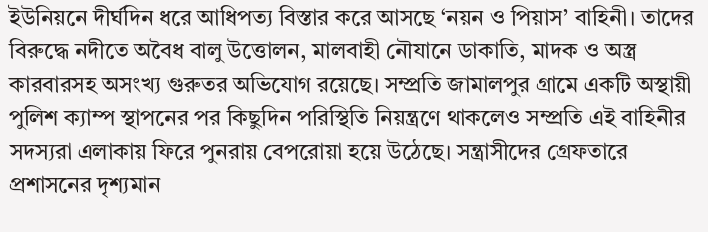ইউনিয়নে দীর্ঘদিন ধরে আধিপত্য বিস্তার করে আসছে ‘নয়ন ও পিয়াস’ বাহিনী। তাদের বিরুদ্ধে নদীতে অবৈধ বালু উত্তোলন, মালবাহী নৌযানে ডাকাতি, মাদক ও অস্ত্র কারবারসহ অসংখ্য গুরুতর অভিযোগ রয়েছে। সম্প্রতি জামালপুর গ্রামে একটি অস্থায়ী পুলিশ ক্যাম্প স্থাপনের পর কিছুদিন পরিস্থিতি নিয়ন্ত্রণে থাকলেও সম্প্রতি এই বাহিনীর সদস্যরা এলাকায় ফিরে পুনরায় বেপরোয়া হয়ে উঠেছে। সন্ত্রাসীদের গ্রেফতারে প্রশাসনের দৃশ্যমান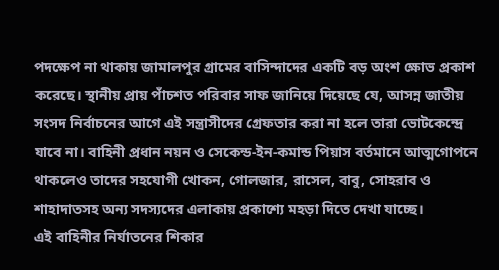পদক্ষেপ না থাকায় জামালপুর গ্রামের বাসিন্দাদের একটি বড় অংশ ক্ষোভ প্রকাশ করেছে। স্থানীয় প্রায় পাঁচশত পরিবার সাফ জানিয়ে দিয়েছে যে, আসন্ন জাতীয় সংসদ নির্বাচনের আগে এই সন্ত্রাসীদের গ্রেফতার করা না হলে তারা ভোটকেন্দ্রে যাবে না। বাহিনী প্রধান নয়ন ও সেকেন্ড-ইন-কমান্ড পিয়াস বর্তমানে আত্মগোপনে থাকলেও তাদের সহযোগী খোকন, গোলজার, রাসেল, বাবু, সোহরাব ও শাহাদাতসহ অন্য সদস্যদের এলাকায় প্রকাশ্যে মহড়া দিতে দেখা যাচ্ছে।
এই বাহিনীর নির্যাতনের শিকার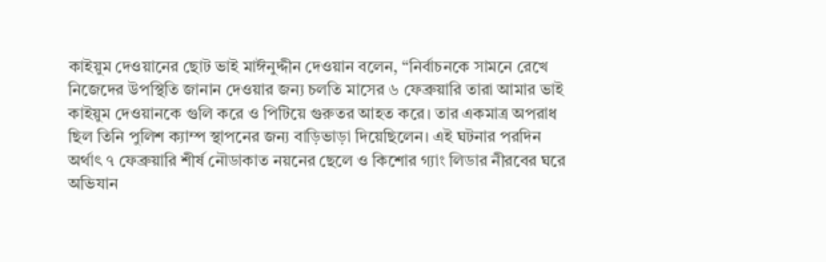কাইয়ুম দেওয়ানের ছোট ভাই মাঈনুদ্দীন দেওয়ান বলেন, “নির্বাচনকে সামনে রেখে নিজেদের উপস্থিতি জানান দেওয়ার জন্য চলতি মাসের ৬ ফেব্রুয়ারি তারা আমার ভাই কাইয়ুম দেওয়ানকে গুলি করে ও পিটিয়ে গুরুতর আহত করে। তার একমাত্র অপরাধ ছিল তিনি পুলিশ ক্যাম্প স্থাপনের জন্য বাড়িভাড়া দিয়েছিলেন। এই ঘটনার পরদিন অর্থাৎ ৭ ফেব্রুয়ারি শীর্ষ নৌডাকাত নয়নের ছেলে ও কিশোর গ্যাং লিডার নীরবের ঘরে অভিযান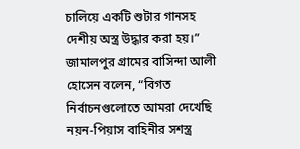চালিয়ে একটি শুটার গানসহ দেশীয় অস্ত্র উদ্ধার করা হয়।”
জামালপুর গ্রামের বাসিন্দা আলী হোসেন বলেন, “বিগত নির্বাচনগুলোতে আমরা দেখেছি নয়ন-পিয়াস বাহিনীর সশস্ত্র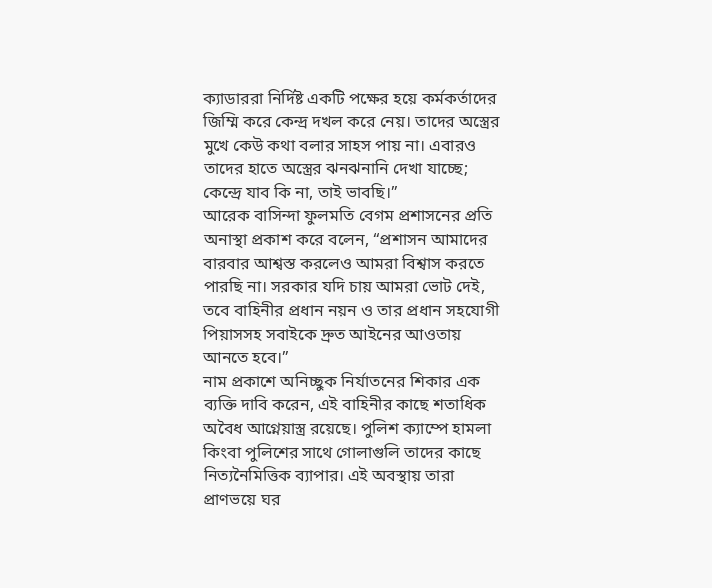ক্যাডাররা নির্দিষ্ট একটি পক্ষের হয়ে কর্মকর্তাদের জিম্মি করে কেন্দ্র দখল করে নেয়। তাদের অস্ত্রের মুখে কেউ কথা বলার সাহস পায় না। এবারও তাদের হাতে অস্ত্রের ঝনঝনানি দেখা যাচ্ছে; কেন্দ্রে যাব কি না, তাই ভাবছি।”
আরেক বাসিন্দা ফুলমতি বেগম প্রশাসনের প্রতি অনাস্থা প্রকাশ করে বলেন, “প্রশাসন আমাদের বারবার আশ্বস্ত করলেও আমরা বিশ্বাস করতে পারছি না। সরকার যদি চায় আমরা ভোট দেই, তবে বাহিনীর প্রধান নয়ন ও তার প্রধান সহযোগী পিয়াসসহ সবাইকে দ্রুত আইনের আওতায় আনতে হবে।”
নাম প্রকাশে অনিচ্ছুক নির্যাতনের শিকার এক ব্যক্তি দাবি করেন, এই বাহিনীর কাছে শতাধিক অবৈধ আগ্নেয়াস্ত্র রয়েছে। পুলিশ ক্যাম্পে হামলা কিংবা পুলিশের সাথে গোলাগুলি তাদের কাছে নিত্যনৈমিত্তিক ব্যাপার। এই অবস্থায় তারা প্রাণভয়ে ঘর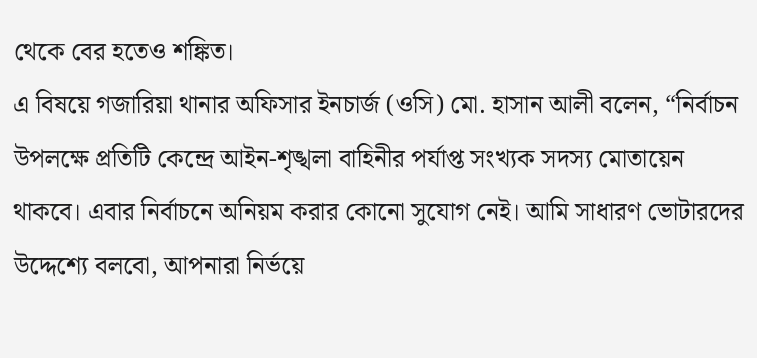থেকে বের হতেও শঙ্কিত।
এ বিষয়ে গজারিয়া থানার অফিসার ইনচার্জ (ওসি) মো. হাসান আলী বলেন, “নির্বাচন উপলক্ষে প্রতিটি কেন্দ্রে আইন-শৃঙ্খলা বাহিনীর পর্যাপ্ত সংখ্যক সদস্য মোতায়েন থাকবে। এবার নির্বাচনে অনিয়ম করার কোনো সুযোগ নেই। আমি সাধারণ ভোটারদের উদ্দেশ্যে বলবো, আপনারা নির্ভয়ে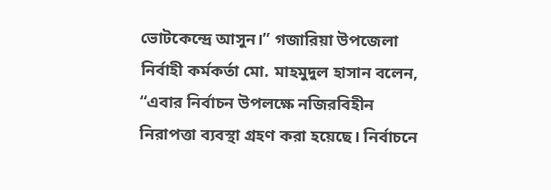ভোটকেন্দ্রে আসুন।” গজারিয়া উপজেলা নির্বাহী কর্মকর্তা মো. মাহমুদুল হাসান বলেন, “এবার নির্বাচন উপলক্ষে নজিরবিহীন নিরাপত্তা ব্যবস্থা গ্রহণ করা হয়েছে। নির্বাচনে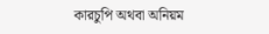কারচুপি অথবা অনিয়ম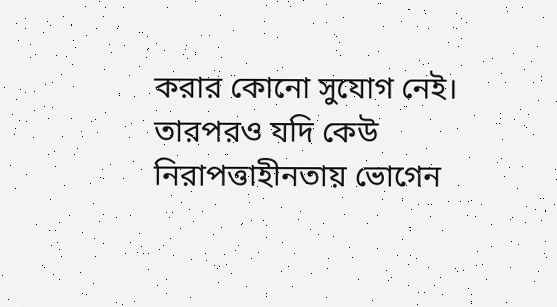করার কোনো সুযোগ নেই। তারপরও যদি কেউ নিরাপত্তাহীনতায় ভোগেন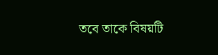তবে তাকে বিষয়টি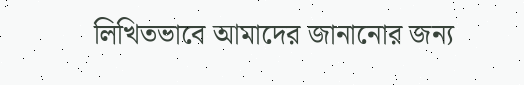লিখিতভাবে আমাদের জানানোর জন্য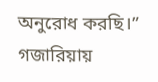অনুরোধ করছি।”
গজারিয়ায়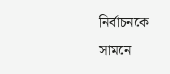নির্বাচনকে সামনে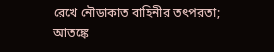রেখে নৌডাকাত বাহিনীর তৎপরতা; আতঙ্কে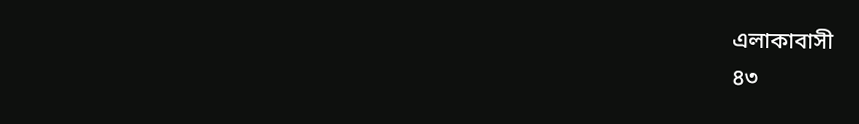এলাকাবাসী
৪৩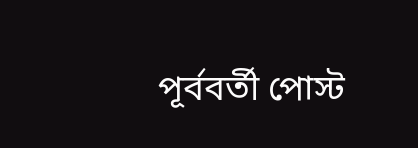পূর্ববর্তী পোস্ট